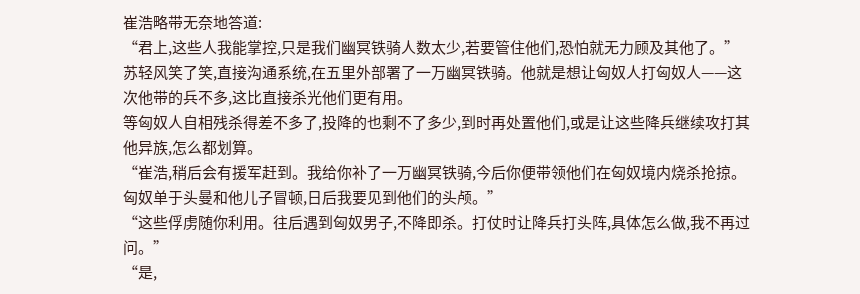崔浩略带无奈地答道:
“君上,这些人我能掌控,只是我们幽冥铁骑人数太少,若要管住他们,恐怕就无力顾及其他了。”
苏轻风笑了笑,直接沟通系统,在五里外部署了一万幽冥铁骑。他就是想让匈奴人打匈奴人——这次他带的兵不多,这比直接杀光他们更有用。
等匈奴人自相残杀得差不多了,投降的也剩不了多少,到时再处置他们,或是让这些降兵继续攻打其他异族,怎么都划算。
“崔浩,稍后会有援军赶到。我给你补了一万幽冥铁骑,今后你便带领他们在匈奴境内烧杀抢掠。匈奴单于头曼和他儿子冒顿,日后我要见到他们的头颅。”
“这些俘虏随你利用。往后遇到匈奴男子,不降即杀。打仗时让降兵打头阵,具体怎么做,我不再过问。”
“是,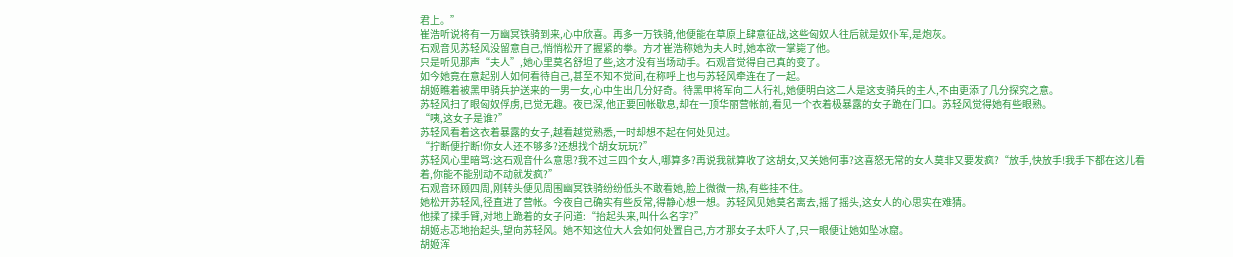君上。”
崔浩听说将有一万幽冥铁骑到来,心中欣喜。再多一万铁骑,他便能在草原上肆意征战,这些匈奴人往后就是奴仆军,是炮灰。
石观音见苏轻风没留意自己,悄悄松开了握紧的拳。方才崔浩称她为夫人时,她本欲一掌毙了他。
只是听见那声“夫人”,她心里莫名舒坦了些,这才没有当场动手。石观音觉得自己真的变了。
如今她竟在意起别人如何看待自己,甚至不知不觉间,在称呼上也与苏轻风牵连在了一起。
胡姬瞧着被黑甲骑兵护送来的一男一女,心中生出几分好奇。待黑甲将军向二人行礼,她便明白这二人是这支骑兵的主人,不由更添了几分探究之意。
苏轻风扫了眼匈奴俘虏,已觉无趣。夜已深,他正要回帐歇息,却在一顶华丽营帐前,看见一个衣着极暴露的女子跪在门口。苏轻风觉得她有些眼熟。
“咦,这女子是谁?”
苏轻风看着这衣着暴露的女子,越看越觉熟悉,一时却想不起在何处见过。
“拧断便拧断!你女人还不够多?还想找个胡女玩玩?”
苏轻风心里暗骂:这石观音什么意思?我不过三四个女人,哪算多?再说我就算收了这胡女,又关她何事?这喜怒无常的女人莫非又要发疯?“放手,快放手!我手下都在这儿看着,你能不能别动不动就发疯?”
石观音环顾四周,刚转头便见周围幽冥铁骑纷纷低头不敢看她,脸上微微一热,有些挂不住。
她松开苏轻风,径直进了营帐。今夜自己确实有些反常,得静心想一想。苏轻风见她莫名离去,摇了摇头,这女人的心思实在难猜。
他揉了揉手臂,对地上跪着的女子问道:“抬起头来,叫什么名字?”
胡姬忐忑地抬起头,望向苏轻风。她不知这位大人会如何处置自己,方才那女子太吓人了,只一眼便让她如坠冰窟。
胡姬浑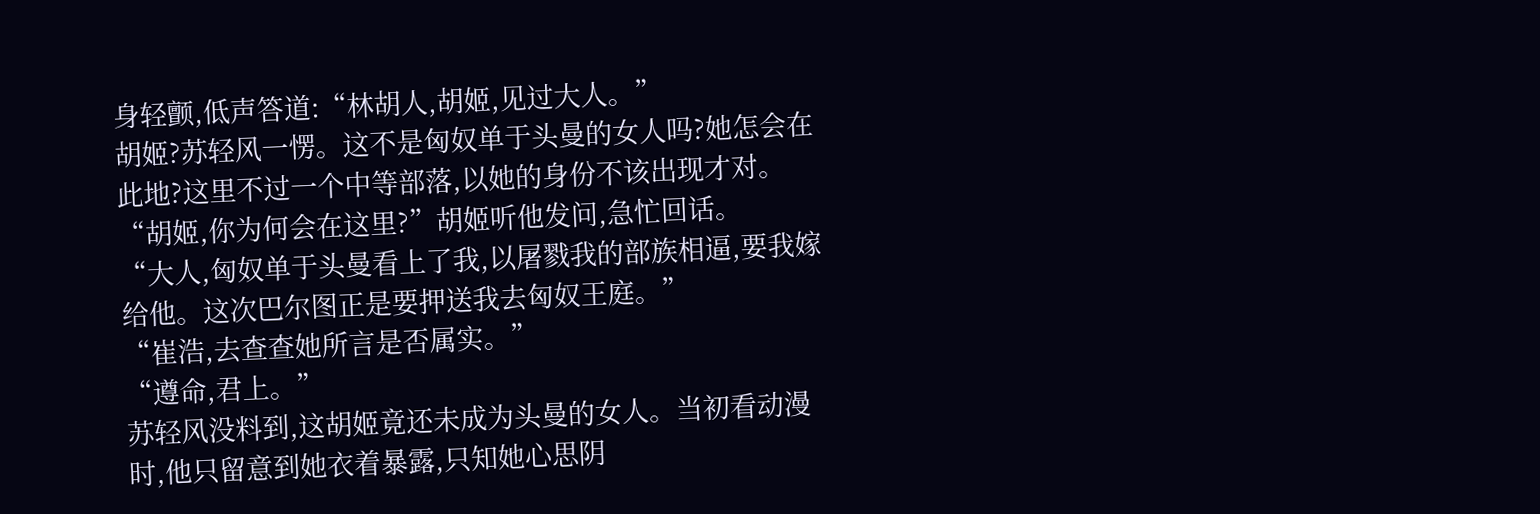身轻颤,低声答道:“林胡人,胡姬,见过大人。”
胡姬?苏轻风一愣。这不是匈奴单于头曼的女人吗?她怎会在此地?这里不过一个中等部落,以她的身份不该出现才对。“胡姬,你为何会在这里?”胡姬听他发问,急忙回话。
“大人,匈奴单于头曼看上了我,以屠戮我的部族相逼,要我嫁给他。这次巴尔图正是要押送我去匈奴王庭。”
“崔浩,去查查她所言是否属实。”
“遵命,君上。”
苏轻风没料到,这胡姬竟还未成为头曼的女人。当初看动漫时,他只留意到她衣着暴露,只知她心思阴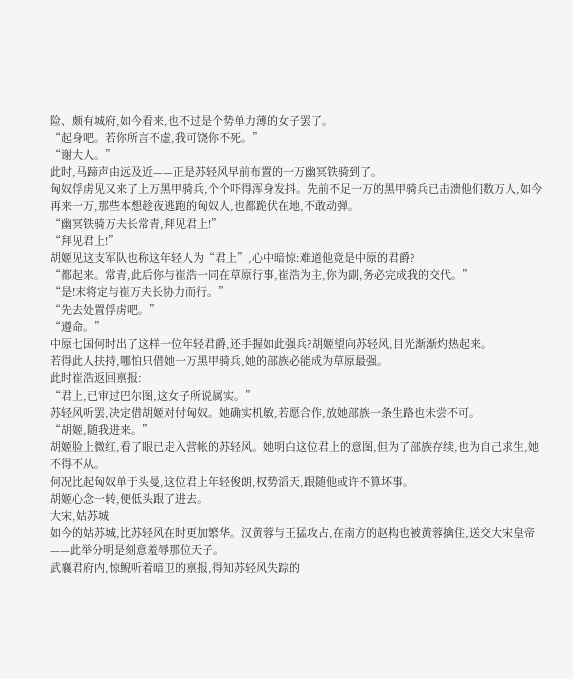险、颇有城府,如今看来,也不过是个势单力薄的女子罢了。
“起身吧。若你所言不虚,我可饶你不死。”
“谢大人。”
此时,马蹄声由远及近——正是苏轻风早前布置的一万幽冥铁骑到了。
匈奴俘虏见又来了上万黑甲骑兵,个个吓得浑身发抖。先前不足一万的黑甲骑兵已击溃他们数万人,如今再来一万,那些本想趁夜逃跑的匈奴人,也都跪伏在地,不敢动弹。
“幽冥铁骑万夫长常青,拜见君上!”
“拜见君上!”
胡姬见这支军队也称这年轻人为“君上”,心中暗惊:难道他竟是中原的君爵?
“都起来。常青,此后你与崔浩一同在草原行事,崔浩为主,你为副,务必完成我的交代。”
“是!末将定与崔万夫长协力而行。”
“先去处置俘虏吧。”
“遵命。”
中原七国何时出了这样一位年轻君爵,还手握如此强兵?胡姬望向苏轻风,目光渐渐灼热起来。
若得此人扶持,哪怕只借她一万黑甲骑兵,她的部族必能成为草原最强。
此时崔浩返回禀报:
“君上,已审过巴尔图,这女子所说属实。”
苏轻风听罢,决定借胡姬对付匈奴。她确实机敏,若愿合作,放她部族一条生路也未尝不可。
“胡姬,随我进来。”
胡姬脸上微红,看了眼已走入营帐的苏轻风。她明白这位君上的意图,但为了部族存续,也为自己求生,她不得不从。
何况比起匈奴单于头曼,这位君上年轻俊朗,权势滔天,跟随他或许不算坏事。
胡姬心念一转,便低头跟了进去。
大宋,姑苏城
如今的姑苏城,比苏轻风在时更加繁华。汉黄蓉与王猛攻占,在南方的赵构也被黄蓉擒住,送交大宋皇帝——此举分明是刻意羞辱那位天子。
武襄君府内,惊鲵听着暗卫的禀报,得知苏轻风失踪的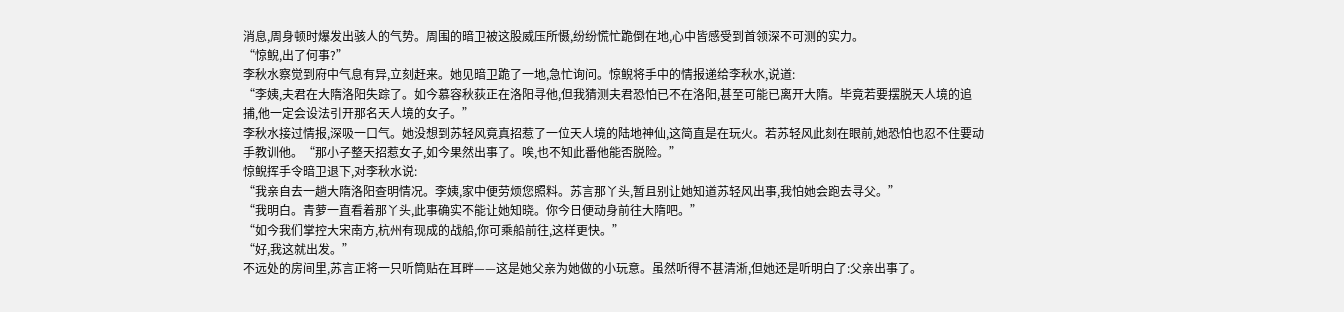消息,周身顿时爆发出骇人的气势。周围的暗卫被这股威压所慑,纷纷慌忙跪倒在地,心中皆感受到首领深不可测的实力。
“惊鲵,出了何事?”
李秋水察觉到府中气息有异,立刻赶来。她见暗卫跪了一地,急忙询问。惊鲵将手中的情报递给李秋水,说道:
“李姨,夫君在大隋洛阳失踪了。如今慕容秋荻正在洛阳寻他,但我猜测夫君恐怕已不在洛阳,甚至可能已离开大隋。毕竟若要摆脱天人境的追捕,他一定会设法引开那名天人境的女子。”
李秋水接过情报,深吸一口气。她没想到苏轻风竟真招惹了一位天人境的陆地神仙,这简直是在玩火。若苏轻风此刻在眼前,她恐怕也忍不住要动手教训他。“那小子整天招惹女子,如今果然出事了。唉,也不知此番他能否脱险。”
惊鲵挥手令暗卫退下,对李秋水说:
“我亲自去一趟大隋洛阳查明情况。李姨,家中便劳烦您照料。苏言那丫头,暂且别让她知道苏轻风出事,我怕她会跑去寻父。”
“我明白。青萝一直看着那丫头,此事确实不能让她知晓。你今日便动身前往大隋吧。”
“如今我们掌控大宋南方,杭州有现成的战船,你可乘船前往,这样更快。”
“好,我这就出发。”
不远处的房间里,苏言正将一只听筒贴在耳畔——这是她父亲为她做的小玩意。虽然听得不甚清淅,但她还是听明白了:父亲出事了。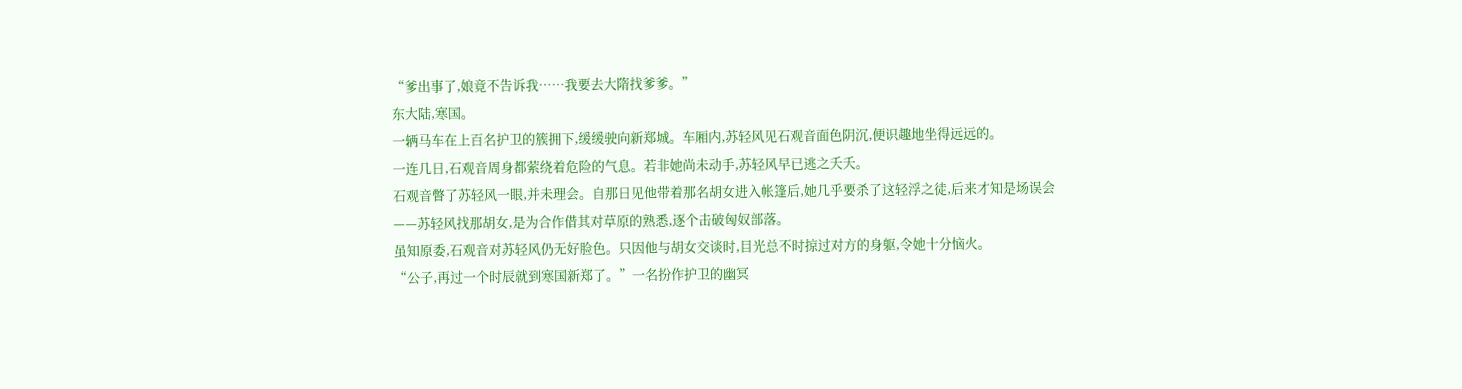“爹出事了,娘竟不告诉我……我要去大隋找爹爹。”
东大陆,寒国。
一辆马车在上百名护卫的簇拥下,缓缓驶向新郑城。车厢内,苏轻风见石观音面色阴沉,便识趣地坐得远远的。
一连几日,石观音周身都萦绕着危险的气息。若非她尚未动手,苏轻风早已逃之夭夭。
石观音瞥了苏轻风一眼,并未理会。自那日见他带着那名胡女进入帐篷后,她几乎要杀了这轻浮之徒,后来才知是场误会——苏轻风找那胡女,是为合作借其对草原的熟悉,逐个击破匈奴部落。
虽知原委,石观音对苏轻风仍无好脸色。只因他与胡女交谈时,目光总不时掠过对方的身躯,令她十分恼火。
“公子,再过一个时辰就到寒国新郑了。”一名扮作护卫的幽冥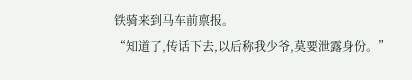铁骑来到马车前禀报。
“知道了,传话下去,以后称我少爷,莫要泄露身份。”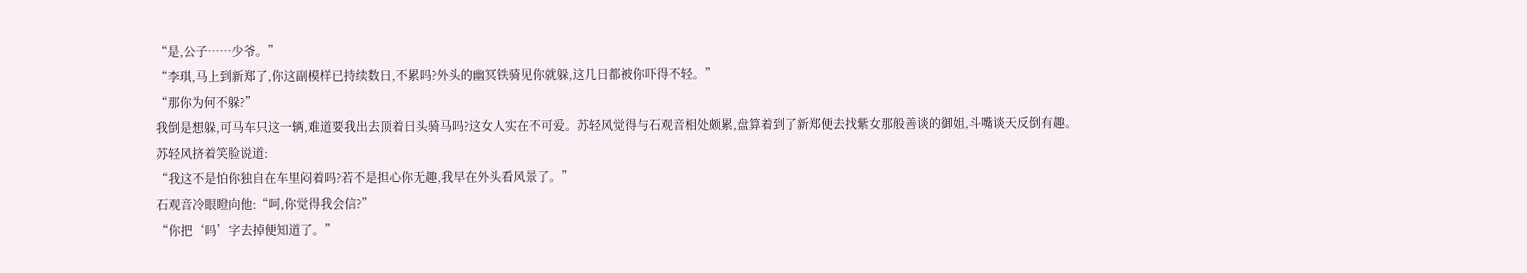“是,公子……少爷。”
“李琪,马上到新郑了,你这副模样已持续数日,不累吗?外头的幽冥铁骑见你就躲,这几日都被你吓得不轻。”
“那你为何不躲?”
我倒是想躲,可马车只这一辆,难道要我出去顶着日头骑马吗?这女人实在不可爱。苏轻风觉得与石观音相处颇累,盘算着到了新郑便去找紫女那般善谈的御姐,斗嘴谈天反倒有趣。
苏轻风挤着笑脸说道:
“我这不是怕你独自在车里闷着吗?若不是担心你无趣,我早在外头看风景了。”
石观音冷眼瞪向他:“呵,你觉得我会信?”
“你把‘吗’字去掉便知道了。”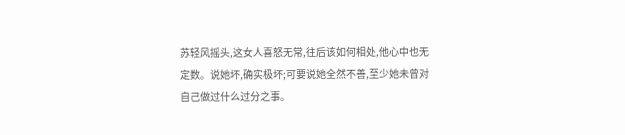苏轻风摇头,这女人喜怒无常,往后该如何相处,他心中也无定数。说她坏,确实极坏;可要说她全然不善,至少她未曾对自己做过什么过分之事。